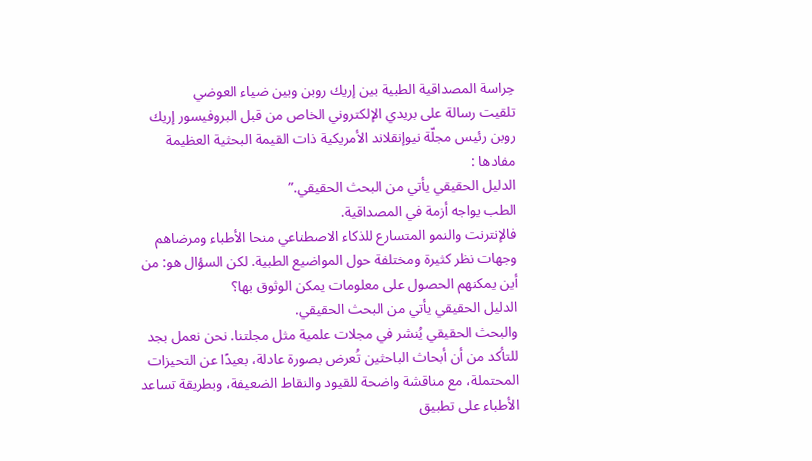حِراسة المصداقية الطبية بين إريك روبن وبين ضياء العوضي
تلقيت رسالة على بريدي الإلكتروني الخاص من قبل البروفيسور إريك روبن رئيس مجلّة نيوإنقلاند الأمريكية ذات القيمة البحثية العظيمة مفادها :
الدليل الحقيقي يأتي من البحث الحقيقي.”
الطب يواجه أزمة في المصداقية.
فالإنترنت والنمو المتسارع للذكاء الاصطناعي منحا الأطباء ومرضاهم وجهات نظر كثيرة ومختلفة حول المواضيع الطبية. لكن السؤال هو: من أين يمكنهم الحصول على معلومات يمكن الوثوق بها؟
الدليل الحقيقي يأتي من البحث الحقيقي.
والبحث الحقيقي يُنشر في مجلات علمية مثل مجلتنا. نحن نعمل بجد للتأكد من أن أبحاث الباحثين تُعرض بصورة عادلة، بعيدًا عن التحيزات المحتملة، مع مناقشة واضحة للقيود والنقاط الضعيفة، وبطريقة تساعد الأطباء على تطبيق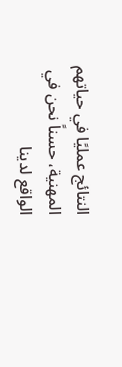النتائج عمليًا في حياتهم المهنية، حسناً نحن في الواقع لدينا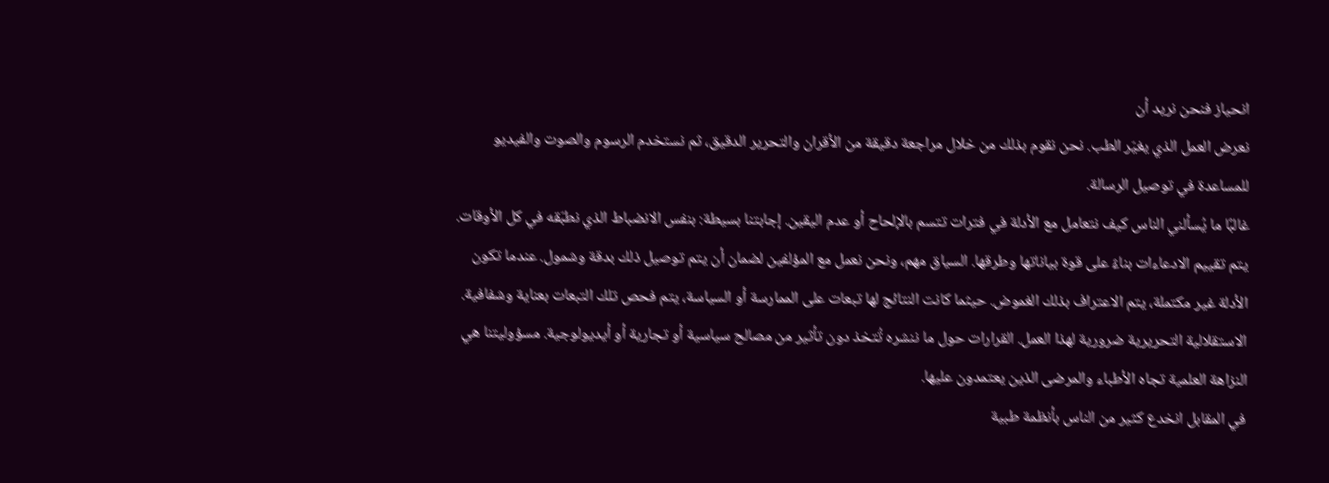انحياز فنحن نريد أن
نعرض العمل الذي يغيّر الطب. نحن نقوم بذلك من خلال مراجعة دقيقة من الأقران والتحرير الدقيق، ثم نستخدم الرسوم والصوت والفيديو للمساعدة في توصيل الرسالة.
غالبًا ما يُسألني الناس كيف نتعامل مع الأدلة في فترات تتسم بالإلحاح أو عدم اليقين. إجابتنا بسيطة: بنفس الانضباط الذي نطبّقه في كل الأوقات. يتم تقييم الادعاءات بناءً على قوة بياناتها وطرقها. السياق مهم، ونحن نعمل مع المؤلفين لضمان أن يتم توصيل ذلك بدقة وشمول. عندما تكون الأدلة غير مكتملة، يتم الاعتراف بذلك الغموض. حيثما كانت النتائج لها تبعات على الممارسة أو السياسة، يتم فحص تلك التبعات بعناية وشفافية.
الاستقلالية التحريرية ضرورية لهذا العمل. القرارات حول ما ننشره تُتخذ دون تأثير من مصالح سياسية أو تجارية أو أيديولوجية. مسؤوليتنا هي النزاهة العلمية تجاه الأطباء والمرضى الذين يعتمدون عليها.
في المقابل انخدع كثير من الناس بأنظمة طبية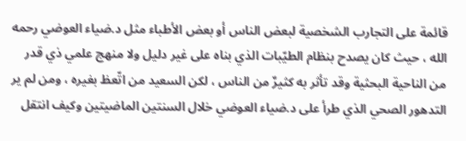قائمة على التجارب الشخصية لبعض الناس أو بعض الأطباء مثل د.ضياء العوضي رحمه الله ، حيث كان يصدح بنظام الطيّبات الذي بناه على غير دليل ولا منهج علمي ذي قدر من الناحية البحثية وقد تأثر به كثيرٌ من الناس ، لكن السعيد من اتّعظ بغيره ، ومن لم ير التدهور الصحي الذي طرأ على د.ضياء العوضي خلال السنتين الماضيتين وكيف انتقل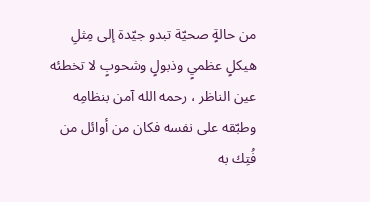من حالةٍ صحيّة تبدو جيّدة إلى مِثلِ هيكلٍ عظميٍ وذبولٍ وشحوبٍ لا تخطئه عين الناظر ، رحمه الله آمن بنظامِه وطبّقه على نفسه فكان من أوائل من فُتِك به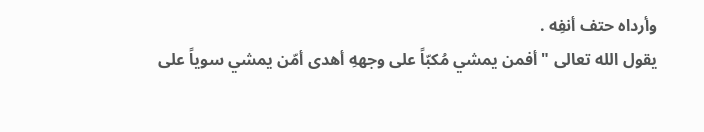وأرداه حتف أنفِه .
يقول الله تعالى " أفمن يمشي مُكبّاً على وجههِ أهدى أمّن يمشي سوياً على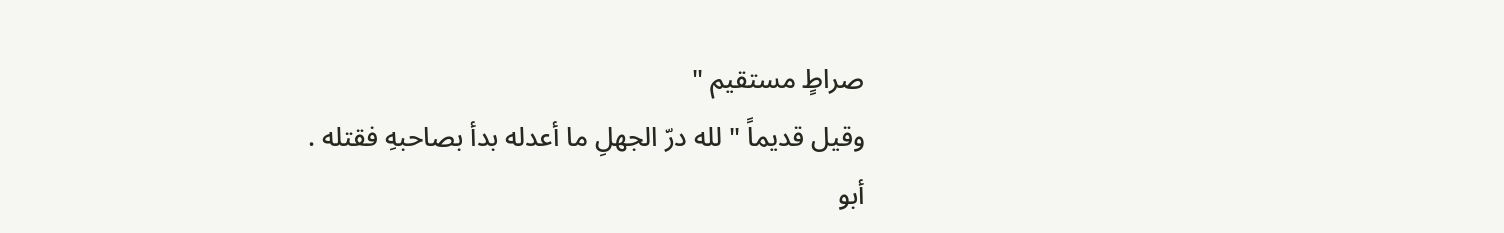صراطٍ مستقيم "
وقيل قديماً " لله درّ الجهلِ ما أعدله بدأ بصاحبهِ فقتله .
أبو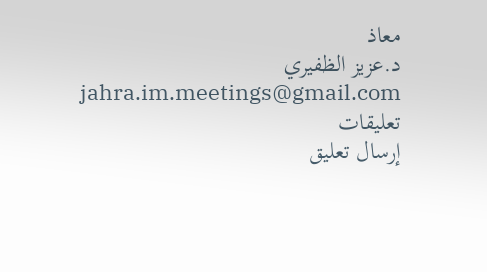معاذ
د.عزيز الظفيري
jahra.im.meetings@gmail.com
تعليقات
إرسال تعليق